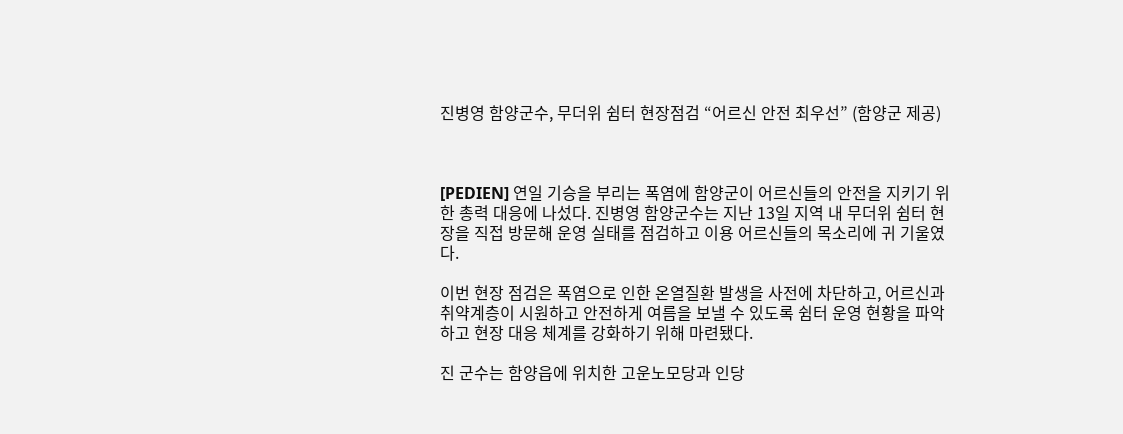진병영 함양군수, 무더위 쉼터 현장점검 “어르신 안전 최우선” (함양군 제공)



[PEDIEN] 연일 기승을 부리는 폭염에 함양군이 어르신들의 안전을 지키기 위한 총력 대응에 나섰다. 진병영 함양군수는 지난 13일 지역 내 무더위 쉼터 현장을 직접 방문해 운영 실태를 점검하고 이용 어르신들의 목소리에 귀 기울였다.

이번 현장 점검은 폭염으로 인한 온열질환 발생을 사전에 차단하고, 어르신과 취약계층이 시원하고 안전하게 여름을 보낼 수 있도록 쉼터 운영 현황을 파악하고 현장 대응 체계를 강화하기 위해 마련됐다.

진 군수는 함양읍에 위치한 고운노모당과 인당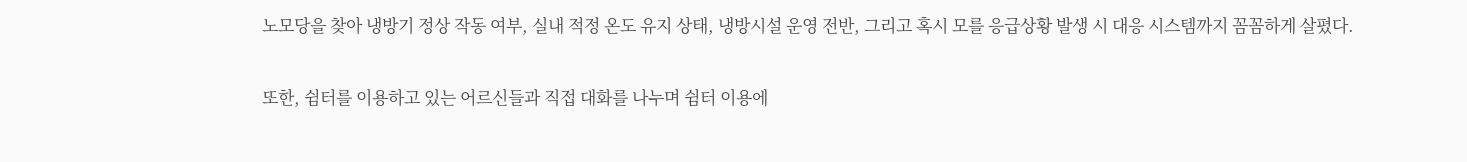노모당을 찾아 냉방기 정상 작동 여부, 실내 적정 온도 유지 상태, 냉방시설 운영 전반, 그리고 혹시 모를 응급상황 발생 시 대응 시스템까지 꼼꼼하게 살폈다.

또한, 쉼터를 이용하고 있는 어르신들과 직접 대화를 나누며 쉼터 이용에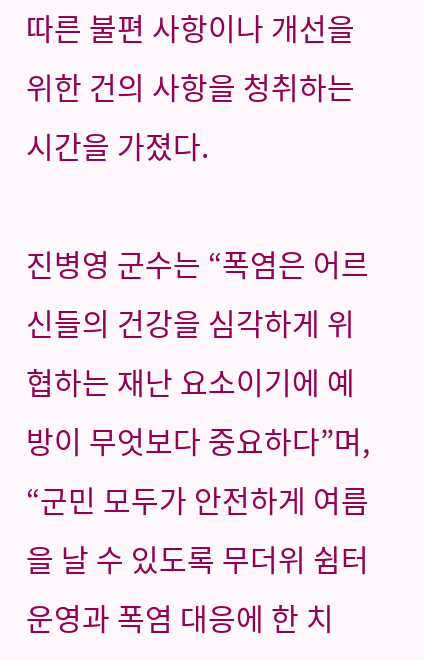따른 불편 사항이나 개선을 위한 건의 사항을 청취하는 시간을 가졌다.

진병영 군수는 “폭염은 어르신들의 건강을 심각하게 위협하는 재난 요소이기에 예방이 무엇보다 중요하다”며, “군민 모두가 안전하게 여름을 날 수 있도록 무더위 쉼터 운영과 폭염 대응에 한 치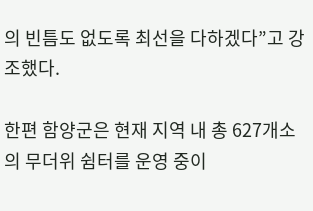의 빈틈도 없도록 최선을 다하겠다”고 강조했다.

한편 함양군은 현재 지역 내 총 627개소의 무더위 쉼터를 운영 중이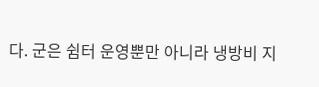다. 군은 쉼터 운영뿐만 아니라 냉방비 지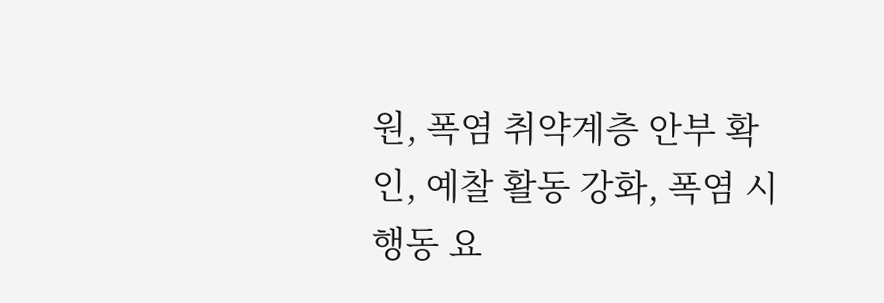원, 폭염 취약계층 안부 확인, 예찰 활동 강화, 폭염 시 행동 요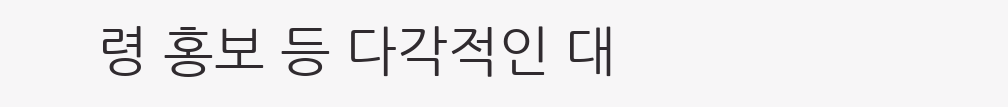령 홍보 등 다각적인 대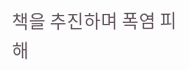책을 추진하며 폭염 피해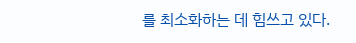를 최소화하는 데 힘쓰고 있다.